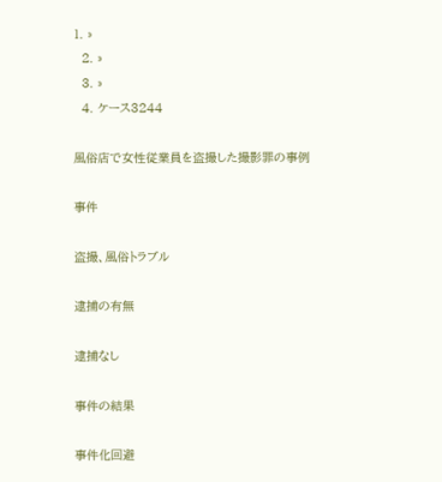1. »
  2. »
  3. »
  4. ケース3244

風俗店で女性従業員を盗撮した撮影罪の事例

事件

盗撮、風俗トラブル

逮捕の有無

逮捕なし

事件の結果

事件化回避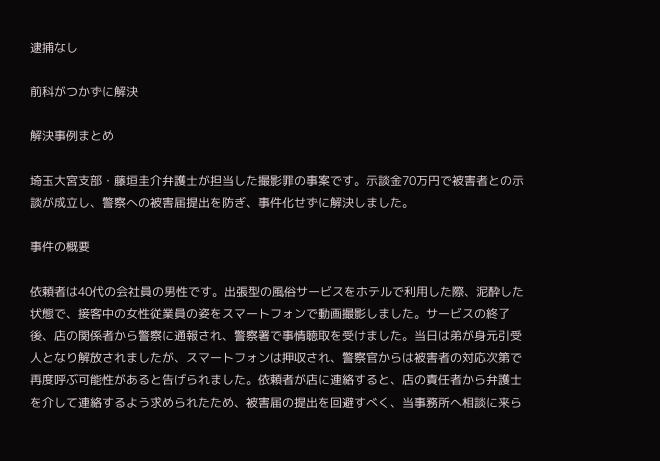逮捕なし

前科がつかずに解決

解決事例まとめ

埼玉大宮支部・藤垣圭介弁護士が担当した撮影罪の事案です。示談金70万円で被害者との示談が成立し、警察への被害届提出を防ぎ、事件化せずに解決しました。

事件の概要

依頼者は40代の会社員の男性です。出張型の風俗サービスをホテルで利用した際、泥酔した状態で、接客中の女性従業員の姿をスマートフォンで動画撮影しました。サービスの終了後、店の関係者から警察に通報され、警察署で事情聴取を受けました。当日は弟が身元引受人となり解放されましたが、スマートフォンは押収され、警察官からは被害者の対応次第で再度呼ぶ可能性があると告げられました。依頼者が店に連絡すると、店の責任者から弁護士を介して連絡するよう求められたため、被害届の提出を回避すべく、当事務所へ相談に来ら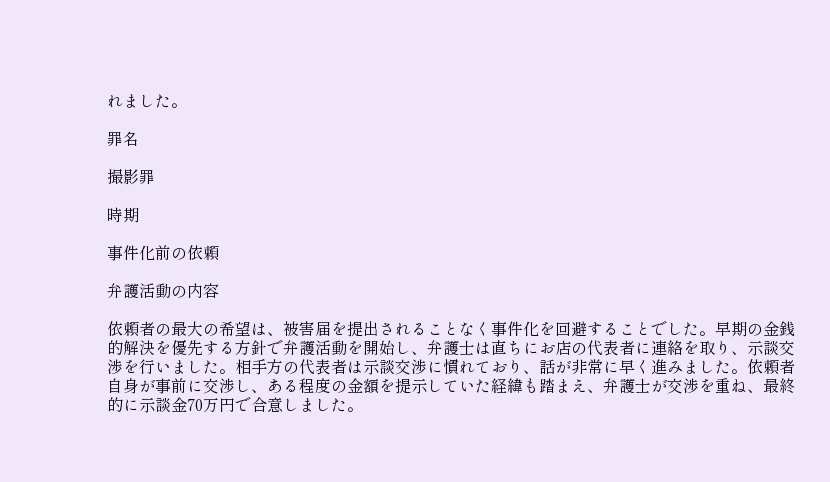れました。

罪名

撮影罪

時期

事件化前の依頼

弁護活動の内容

依頼者の最大の希望は、被害届を提出されることなく事件化を回避することでした。早期の金銭的解決を優先する方針で弁護活動を開始し、弁護士は直ちにお店の代表者に連絡を取り、示談交渉を行いました。相手方の代表者は示談交渉に慣れており、話が非常に早く進みました。依頼者自身が事前に交渉し、ある程度の金額を提示していた経緯も踏まえ、弁護士が交渉を重ね、最終的に示談金70万円で合意しました。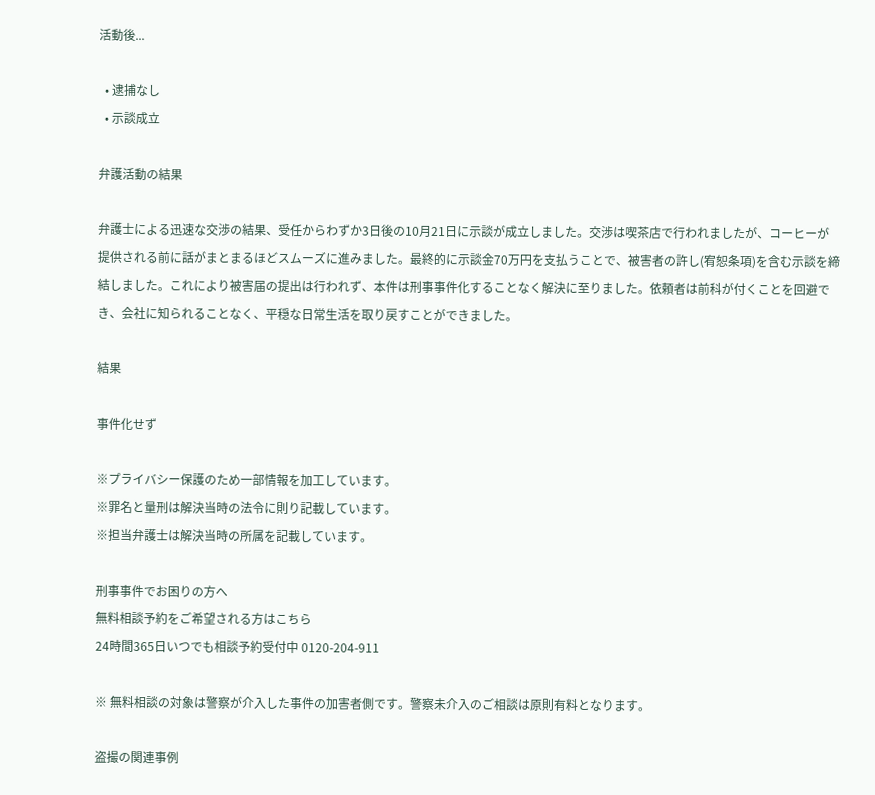活動後...

  • 逮捕なし
  • 示談成立

弁護活動の結果

弁護士による迅速な交渉の結果、受任からわずか3日後の10月21日に示談が成立しました。交渉は喫茶店で行われましたが、コーヒーが提供される前に話がまとまるほどスムーズに進みました。最終的に示談金70万円を支払うことで、被害者の許し(宥恕条項)を含む示談を締結しました。これにより被害届の提出は行われず、本件は刑事事件化することなく解決に至りました。依頼者は前科が付くことを回避でき、会社に知られることなく、平穏な日常生活を取り戻すことができました。

結果

事件化せず

※プライバシー保護のため一部情報を加工しています。
※罪名と量刑は解決当時の法令に則り記載しています。
※担当弁護士は解決当時の所属を記載しています。

刑事事件でお困りの方へ
無料相談予約をご希望される方はこちら
24時間365日いつでも相談予約受付中 0120-204-911

※ 無料相談の対象は警察が介入した事件の加害者側です。警察未介入のご相談は原則有料となります。

盗撮の関連事例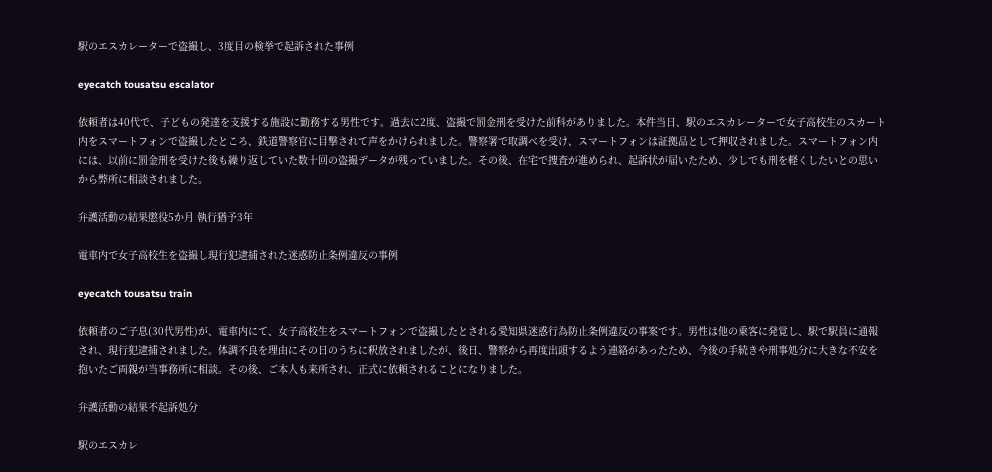駅のエスカレーターで盗撮し、3度目の検挙で起訴された事例

eyecatch tousatsu escalator

依頼者は40代で、子どもの発達を支援する施設に勤務する男性です。過去に2度、盗撮で罰金刑を受けた前科がありました。本件当日、駅のエスカレーターで女子高校生のスカート内をスマートフォンで盗撮したところ、鉄道警察官に目撃されて声をかけられました。警察署で取調べを受け、スマートフォンは証拠品として押収されました。スマートフォン内には、以前に罰金刑を受けた後も繰り返していた数十回の盗撮データが残っていました。その後、在宅で捜査が進められ、起訴状が届いたため、少しでも刑を軽くしたいとの思いから弊所に相談されました。

弁護活動の結果懲役5か月 執行猶予3年

電車内で女子高校生を盗撮し現行犯逮捕された迷惑防止条例違反の事例

eyecatch tousatsu train

依頼者のご子息(30代男性)が、電車内にて、女子高校生をスマートフォンで盗撮したとされる愛知県迷惑行為防止条例違反の事案です。男性は他の乗客に発覚し、駅で駅員に通報され、現行犯逮捕されました。体調不良を理由にその日のうちに釈放されましたが、後日、警察から再度出頭するよう連絡があったため、今後の手続きや刑事処分に大きな不安を抱いたご両親が当事務所に相談。その後、ご本人も来所され、正式に依頼されることになりました。

弁護活動の結果不起訴処分

駅のエスカレ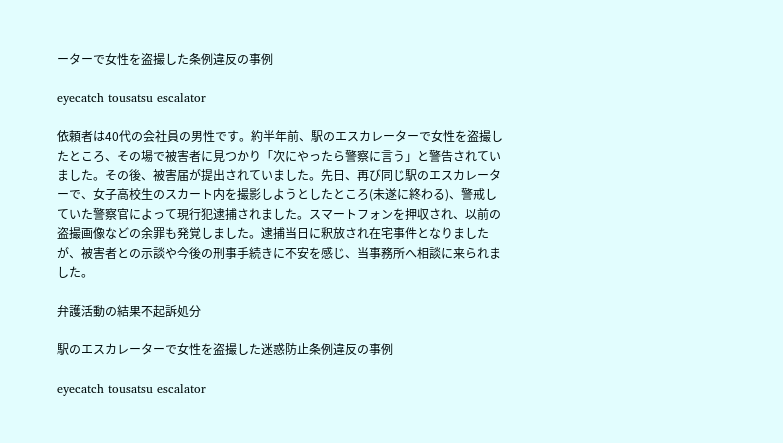ーターで女性を盗撮した条例違反の事例

eyecatch tousatsu escalator

依頼者は40代の会社員の男性です。約半年前、駅のエスカレーターで女性を盗撮したところ、その場で被害者に見つかり「次にやったら警察に言う」と警告されていました。その後、被害届が提出されていました。先日、再び同じ駅のエスカレーターで、女子高校生のスカート内を撮影しようとしたところ(未遂に終わる)、警戒していた警察官によって現行犯逮捕されました。スマートフォンを押収され、以前の盗撮画像などの余罪も発覚しました。逮捕当日に釈放され在宅事件となりましたが、被害者との示談や今後の刑事手続きに不安を感じ、当事務所へ相談に来られました。

弁護活動の結果不起訴処分

駅のエスカレーターで女性を盗撮した迷惑防止条例違反の事例

eyecatch tousatsu escalator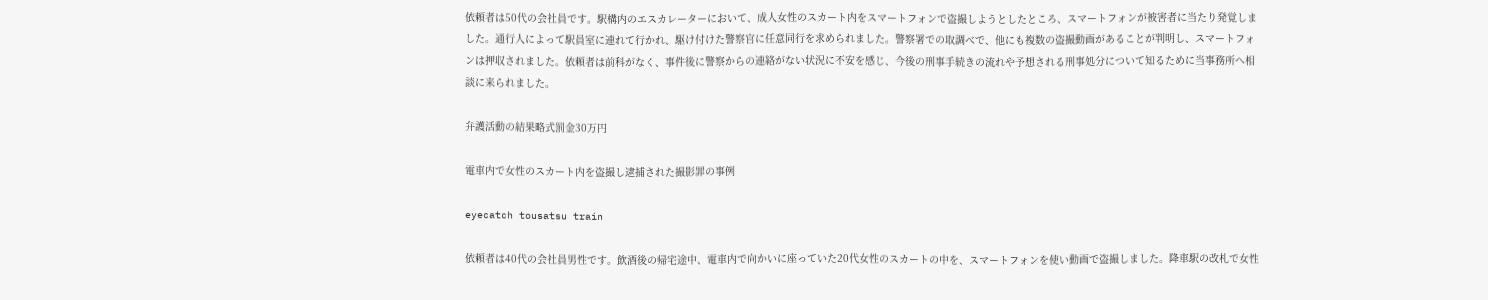依頼者は50代の会社員です。駅構内のエスカレーターにおいて、成人女性のスカート内をスマートフォンで盗撮しようとしたところ、スマートフォンが被害者に当たり発覚しました。通行人によって駅員室に連れて行かれ、駆け付けた警察官に任意同行を求められました。警察署での取調べで、他にも複数の盗撮動画があることが判明し、スマートフォンは押収されました。依頼者は前科がなく、事件後に警察からの連絡がない状況に不安を感じ、今後の刑事手続きの流れや予想される刑事処分について知るために当事務所へ相談に来られました。

弁護活動の結果略式罰金30万円

電車内で女性のスカート内を盗撮し逮捕された撮影罪の事例

eyecatch tousatsu train

依頼者は40代の会社員男性です。飲酒後の帰宅途中、電車内で向かいに座っていた20代女性のスカートの中を、スマートフォンを使い動画で盗撮しました。降車駅の改札で女性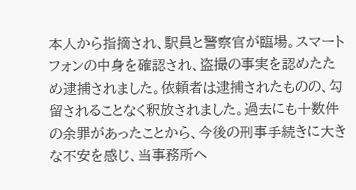本人から指摘され、駅員と警察官が臨場。スマートフォンの中身を確認され、盗撮の事実を認めたため逮捕されました。依頼者は逮捕されたものの、勾留されることなく釈放されました。過去にも十数件の余罪があったことから、今後の刑事手続きに大きな不安を感じ、当事務所へ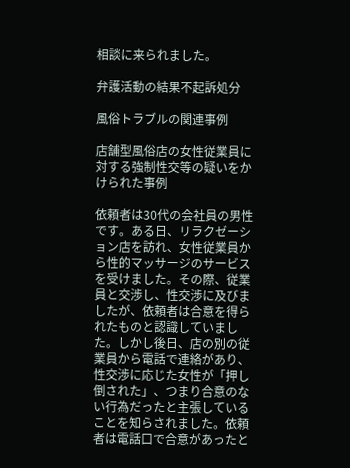相談に来られました。

弁護活動の結果不起訴処分

風俗トラブルの関連事例

店舗型風俗店の女性従業員に対する強制性交等の疑いをかけられた事例

依頼者は30代の会社員の男性です。ある日、リラクゼーション店を訪れ、女性従業員から性的マッサージのサービスを受けました。その際、従業員と交渉し、性交渉に及びましたが、依頼者は合意を得られたものと認識していました。しかし後日、店の別の従業員から電話で連絡があり、性交渉に応じた女性が「押し倒された」、つまり合意のない行為だったと主張していることを知らされました。依頼者は電話口で合意があったと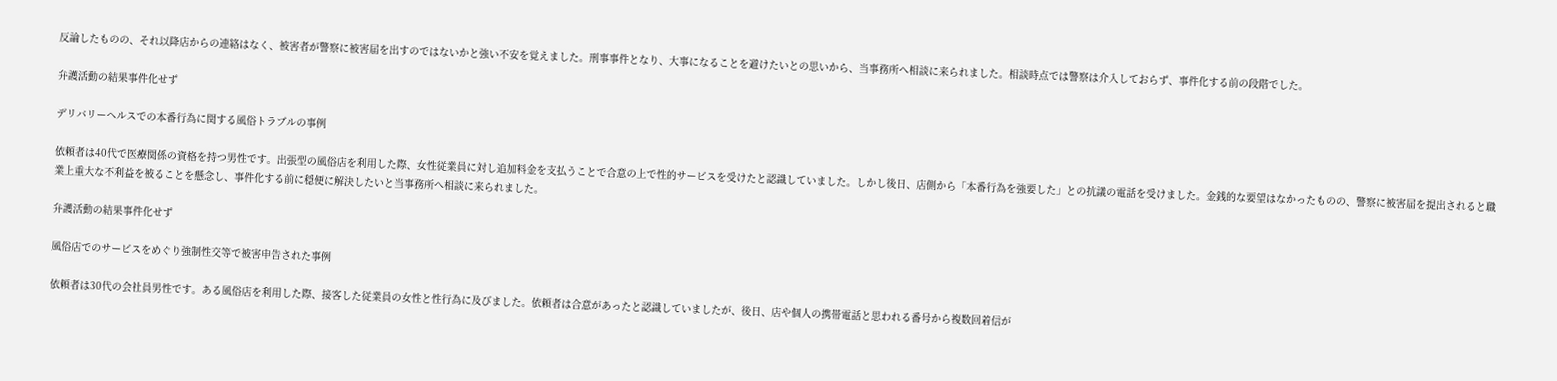反論したものの、それ以降店からの連絡はなく、被害者が警察に被害届を出すのではないかと強い不安を覚えました。刑事事件となり、大事になることを避けたいとの思いから、当事務所へ相談に来られました。相談時点では警察は介入しておらず、事件化する前の段階でした。

弁護活動の結果事件化せず

デリバリーヘルスでの本番行為に関する風俗トラブルの事例

依頼者は40代で医療関係の資格を持つ男性です。出張型の風俗店を利用した際、女性従業員に対し追加料金を支払うことで合意の上で性的サービスを受けたと認識していました。しかし後日、店側から「本番行為を強要した」との抗議の電話を受けました。金銭的な要望はなかったものの、警察に被害届を提出されると職業上重大な不利益を被ることを懸念し、事件化する前に穏便に解決したいと当事務所へ相談に来られました。

弁護活動の結果事件化せず

風俗店でのサービスをめぐり強制性交等で被害申告された事例

依頼者は30代の会社員男性です。ある風俗店を利用した際、接客した従業員の女性と性行為に及びました。依頼者は合意があったと認識していましたが、後日、店や個人の携帯電話と思われる番号から複数回着信が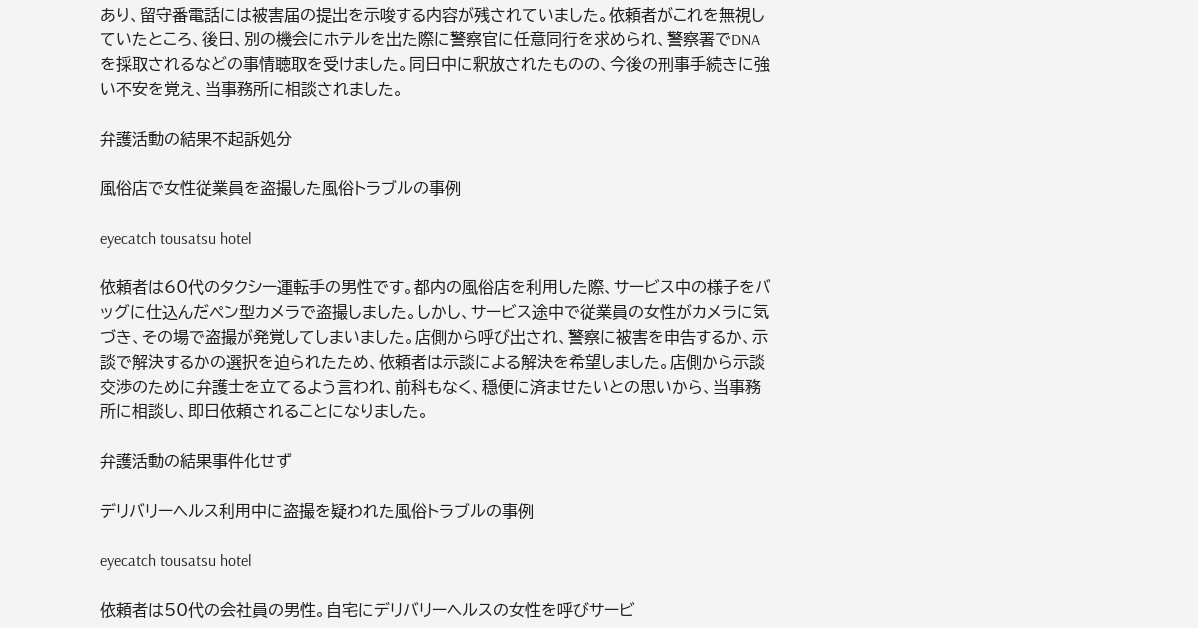あり、留守番電話には被害届の提出を示唆する内容が残されていました。依頼者がこれを無視していたところ、後日、別の機会にホテルを出た際に警察官に任意同行を求められ、警察署でDNAを採取されるなどの事情聴取を受けました。同日中に釈放されたものの、今後の刑事手続きに強い不安を覚え、当事務所に相談されました。

弁護活動の結果不起訴処分

風俗店で女性従業員を盗撮した風俗トラブルの事例

eyecatch tousatsu hotel

依頼者は60代のタクシー運転手の男性です。都内の風俗店を利用した際、サービス中の様子をバッグに仕込んだペン型カメラで盗撮しました。しかし、サービス途中で従業員の女性がカメラに気づき、その場で盗撮が発覚してしまいました。店側から呼び出され、警察に被害を申告するか、示談で解決するかの選択を迫られたため、依頼者は示談による解決を希望しました。店側から示談交渉のために弁護士を立てるよう言われ、前科もなく、穏便に済ませたいとの思いから、当事務所に相談し、即日依頼されることになりました。

弁護活動の結果事件化せず

デリバリーヘルス利用中に盗撮を疑われた風俗トラブルの事例

eyecatch tousatsu hotel

依頼者は50代の会社員の男性。自宅にデリバリーヘルスの女性を呼びサービ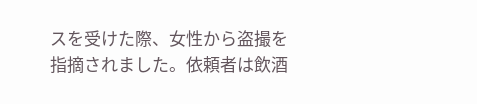スを受けた際、女性から盗撮を指摘されました。依頼者は飲酒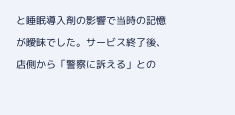と睡眠導入剤の影響で当時の記憶が曖昧でした。サービス終了後、店側から「警察に訴える」との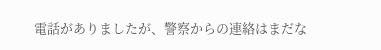電話がありましたが、警察からの連絡はまだな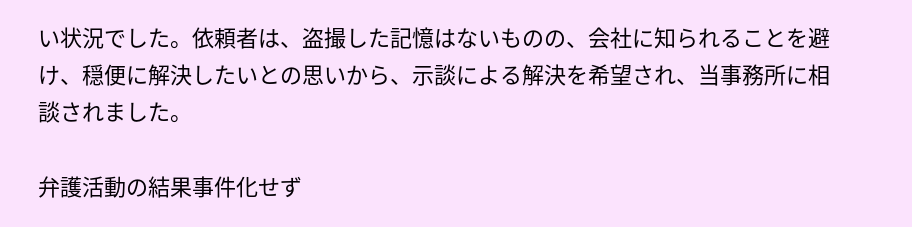い状況でした。依頼者は、盗撮した記憶はないものの、会社に知られることを避け、穏便に解決したいとの思いから、示談による解決を希望され、当事務所に相談されました。

弁護活動の結果事件化せず